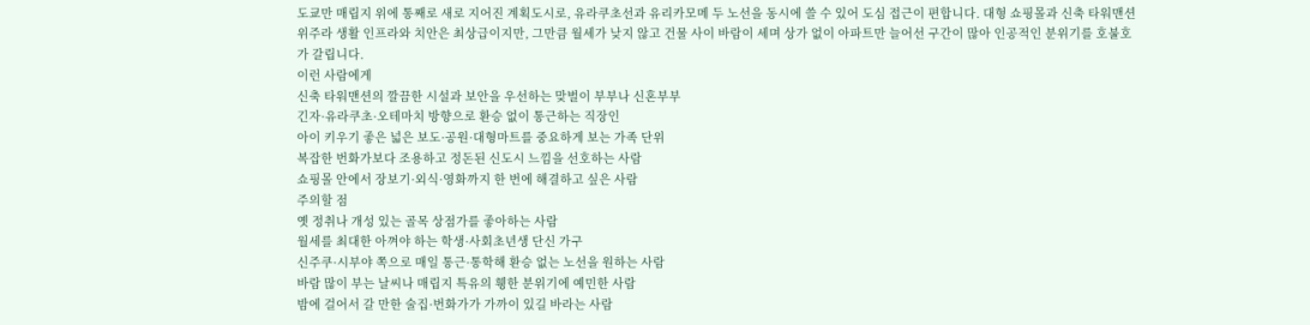도쿄만 매립지 위에 통째로 새로 지어진 계획도시로, 유라쿠초선과 유리카모메 두 노선을 동시에 쓸 수 있어 도심 접근이 편합니다. 대형 쇼핑몰과 신축 타워맨션 위주라 생활 인프라와 치안은 최상급이지만, 그만큼 월세가 낮지 않고 건물 사이 바람이 세며 상가 없이 아파트만 늘어선 구간이 많아 인공적인 분위기를 호불호가 갈립니다.
이런 사람에게
신축 타워맨션의 깔끔한 시설과 보안을 우선하는 맞벌이 부부나 신혼부부
긴자·유라쿠초·오테마치 방향으로 환승 없이 통근하는 직장인
아이 키우기 좋은 넓은 보도·공원·대형마트를 중요하게 보는 가족 단위
복잡한 번화가보다 조용하고 정돈된 신도시 느낌을 선호하는 사람
쇼핑몰 안에서 장보기·외식·영화까지 한 번에 해결하고 싶은 사람
주의할 점
옛 정취나 개성 있는 골목 상점가를 좋아하는 사람
월세를 최대한 아껴야 하는 학생·사회초년생 단신 가구
신주쿠·시부야 쪽으로 매일 통근·통학해 환승 없는 노선을 원하는 사람
바람 많이 부는 날씨나 매립지 특유의 휑한 분위기에 예민한 사람
밤에 걸어서 갈 만한 술집·번화가가 가까이 있길 바라는 사람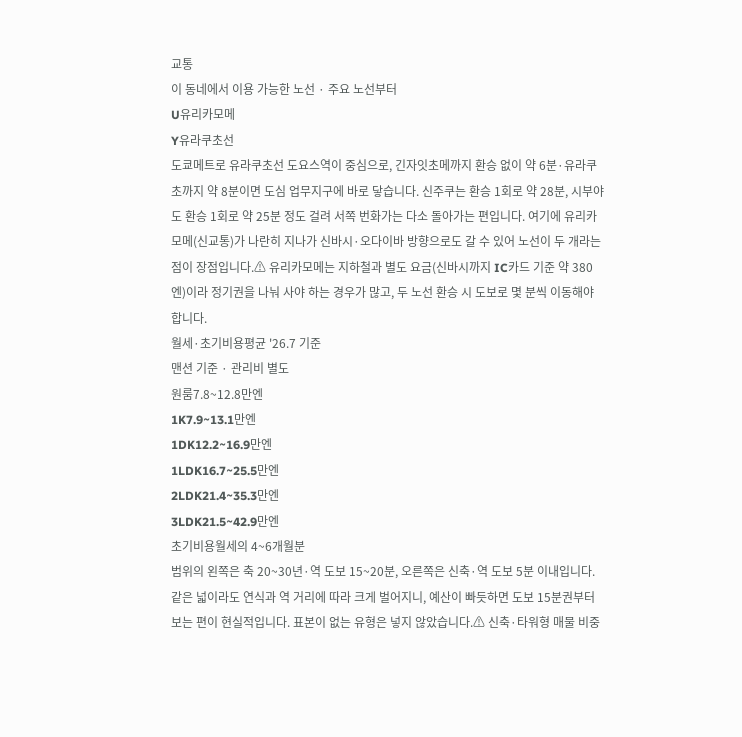교통
이 동네에서 이용 가능한 노선 · 주요 노선부터
U유리카모메
Y유라쿠초선
도쿄메트로 유라쿠초선 도요스역이 중심으로, 긴자잇초메까지 환승 없이 약 6분·유라쿠초까지 약 8분이면 도심 업무지구에 바로 닿습니다. 신주쿠는 환승 1회로 약 28분, 시부야도 환승 1회로 약 25분 정도 걸려 서쪽 번화가는 다소 돌아가는 편입니다. 여기에 유리카모메(신교통)가 나란히 지나가 신바시·오다이바 방향으로도 갈 수 있어 노선이 두 개라는 점이 장점입니다.⚠ 유리카모메는 지하철과 별도 요금(신바시까지 IC카드 기준 약 380엔)이라 정기권을 나눠 사야 하는 경우가 많고, 두 노선 환승 시 도보로 몇 분씩 이동해야 합니다.
월세·초기비용평균 '26.7 기준
맨션 기준 · 관리비 별도
원룸7.8~12.8만엔
1K7.9~13.1만엔
1DK12.2~16.9만엔
1LDK16.7~25.5만엔
2LDK21.4~35.3만엔
3LDK21.5~42.9만엔
초기비용월세의 4~6개월분
범위의 왼쪽은 축 20~30년·역 도보 15~20분, 오른쪽은 신축·역 도보 5분 이내입니다. 같은 넓이라도 연식과 역 거리에 따라 크게 벌어지니, 예산이 빠듯하면 도보 15분권부터 보는 편이 현실적입니다. 표본이 없는 유형은 넣지 않았습니다.⚠ 신축·타워형 매물 비중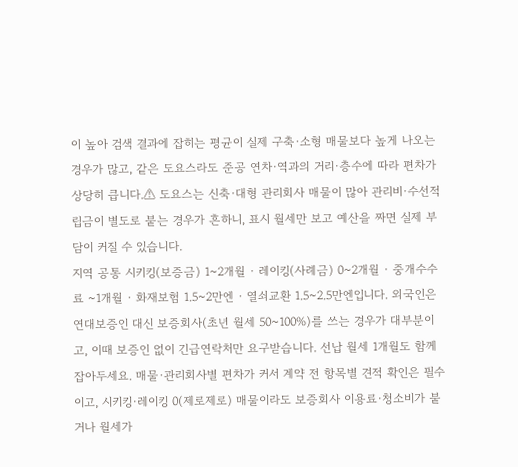이 높아 검색 결과에 잡히는 평균이 실제 구축·소형 매물보다 높게 나오는 경우가 많고, 같은 도요스라도 준공 연차·역과의 거리·층수에 따라 편차가 상당히 큽니다.⚠ 도요스는 신축·대형 관리회사 매물이 많아 관리비·수선적립금이 별도로 붙는 경우가 흔하니, 표시 월세만 보고 예산을 짜면 실제 부담이 커질 수 있습니다.
지역 공통 시키킹(보증금) 1~2개월 · 레이킹(사례금) 0~2개월 · 중개수수료 ~1개월 · 화재보험 1.5~2만엔 · 열쇠교환 1.5~2.5만엔입니다. 외국인은 연대보증인 대신 보증회사(초년 월세 50~100%)를 쓰는 경우가 대부분이고, 이때 보증인 없이 긴급연락처만 요구받습니다. 선납 월세 1개월도 함께 잡아두세요. 매물·관리회사별 편차가 커서 계약 전 항목별 견적 확인은 필수이고, 시키킹·레이킹 0(제로제로) 매물이라도 보증회사 이용료·청소비가 붙거나 월세가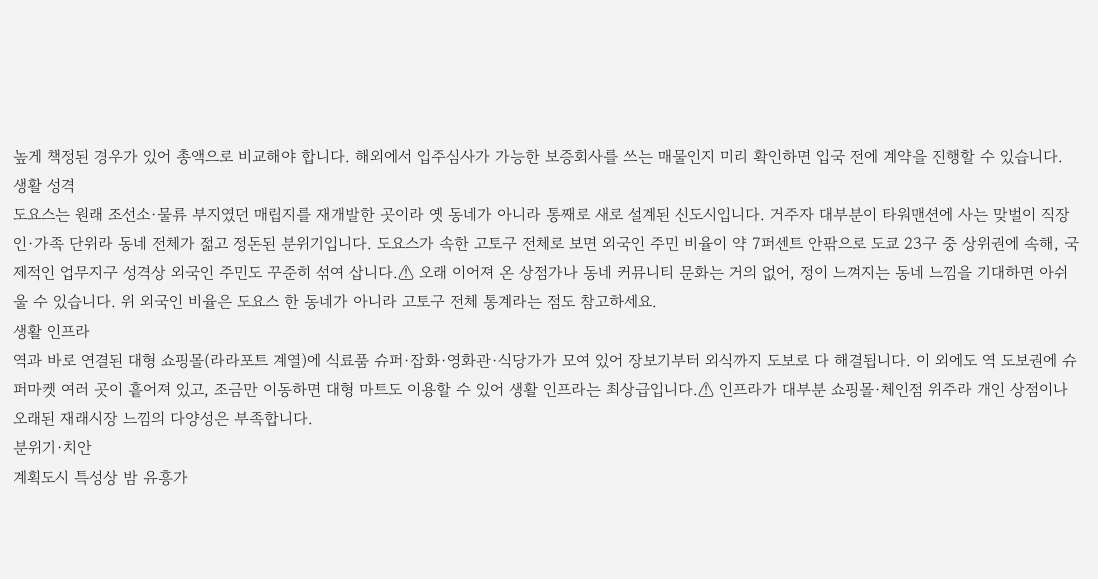높게 책정된 경우가 있어 총액으로 비교해야 합니다. 해외에서 입주심사가 가능한 보증회사를 쓰는 매물인지 미리 확인하면 입국 전에 계약을 진행할 수 있습니다.
생활 성격
도요스는 원래 조선소·물류 부지였던 매립지를 재개발한 곳이라 옛 동네가 아니라 통째로 새로 설계된 신도시입니다. 거주자 대부분이 타워맨션에 사는 맞벌이 직장인·가족 단위라 동네 전체가 젊고 정돈된 분위기입니다. 도요스가 속한 고토구 전체로 보면 외국인 주민 비율이 약 7퍼센트 안팎으로 도쿄 23구 중 상위권에 속해, 국제적인 업무지구 성격상 외국인 주민도 꾸준히 섞여 삽니다.⚠ 오래 이어져 온 상점가나 동네 커뮤니티 문화는 거의 없어, 정이 느껴지는 동네 느낌을 기대하면 아쉬울 수 있습니다. 위 외국인 비율은 도요스 한 동네가 아니라 고토구 전체 통계라는 점도 참고하세요.
생활 인프라
역과 바로 연결된 대형 쇼핑몰(라라포트 계열)에 식료품 슈퍼·잡화·영화관·식당가가 모여 있어 장보기부터 외식까지 도보로 다 해결됩니다. 이 외에도 역 도보권에 슈퍼마켓 여러 곳이 흩어져 있고, 조금만 이동하면 대형 마트도 이용할 수 있어 생활 인프라는 최상급입니다.⚠ 인프라가 대부분 쇼핑몰·체인점 위주라 개인 상점이나 오래된 재래시장 느낌의 다양성은 부족합니다.
분위기·치안
계획도시 특성상 밤 유흥가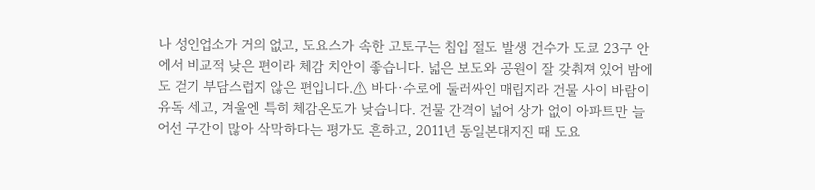나 성인업소가 거의 없고, 도요스가 속한 고토구는 침입 절도 발생 건수가 도쿄 23구 안에서 비교적 낮은 편이라 체감 치안이 좋습니다. 넓은 보도와 공원이 잘 갖춰져 있어 밤에도 걷기 부담스럽지 않은 편입니다.⚠ 바다·수로에 둘러싸인 매립지라 건물 사이 바람이 유독 세고, 겨울엔 특히 체감온도가 낮습니다. 건물 간격이 넓어 상가 없이 아파트만 늘어선 구간이 많아 삭막하다는 평가도 흔하고, 2011년 동일본대지진 때 도요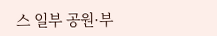스 일부 공원·부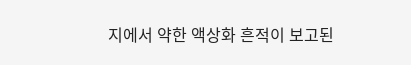지에서 약한 액상화 흔적이 보고된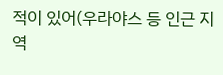적이 있어(우라야스 등 인근 지역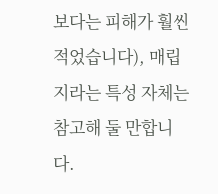보다는 피해가 훨씬 적었습니다), 매립지라는 특성 자체는 참고해 둘 만합니다.